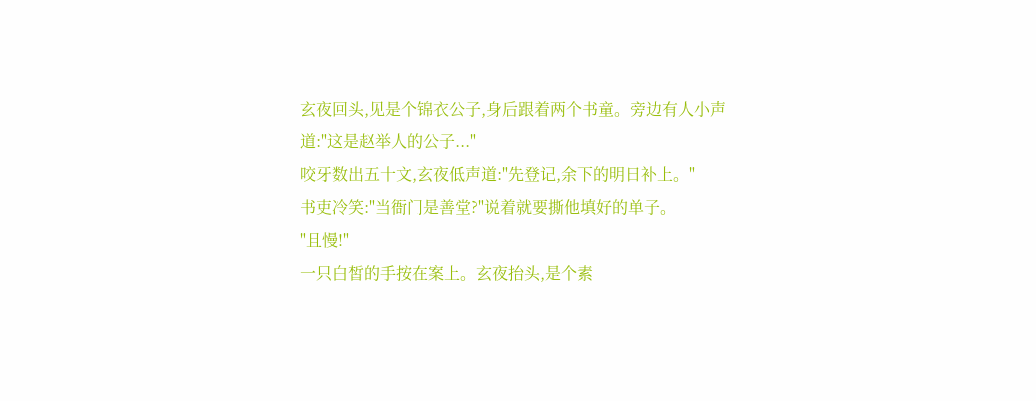玄夜回头,见是个锦衣公子,身后跟着两个书童。旁边有人小声道:"这是赵举人的公子..."
咬牙数出五十文,玄夜低声道:"先登记,余下的明日补上。"
书吏冷笑:"当衙门是善堂?"说着就要撕他填好的单子。
"且慢!"
一只白皙的手按在案上。玄夜抬头,是个素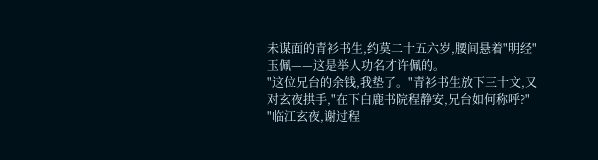未谋面的青衫书生,约莫二十五六岁,腰间悬着"明经"玉佩——这是举人功名才许佩的。
"这位兄台的余钱,我垫了。"青衫书生放下三十文,又对玄夜拱手,"在下白鹿书院程静安,兄台如何称呼?"
"临江玄夜,谢过程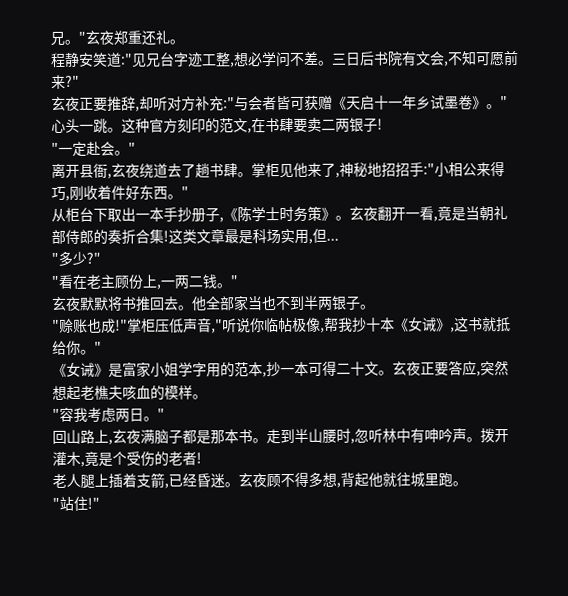兄。"玄夜郑重还礼。
程静安笑道:"见兄台字迹工整,想必学问不差。三日后书院有文会,不知可愿前来?"
玄夜正要推辞,却听对方补充:"与会者皆可获赠《天启十一年乡试墨卷》。"
心头一跳。这种官方刻印的范文,在书肆要卖二两银子!
"一定赴会。"
离开县衙,玄夜绕道去了趟书肆。掌柜见他来了,神秘地招招手:"小相公来得巧,刚收着件好东西。"
从柜台下取出一本手抄册子,《陈学士时务策》。玄夜翻开一看,竟是当朝礼部侍郎的奏折合集!这类文章最是科场实用,但...
"多少?"
"看在老主顾份上,一两二钱。"
玄夜默默将书推回去。他全部家当也不到半两银子。
"赊账也成!"掌柜压低声音,"听说你临帖极像,帮我抄十本《女诫》,这书就抵给你。"
《女诫》是富家小姐学字用的范本,抄一本可得二十文。玄夜正要答应,突然想起老樵夫咳血的模样。
"容我考虑两日。"
回山路上,玄夜满脑子都是那本书。走到半山腰时,忽听林中有呻吟声。拨开灌木,竟是个受伤的老者!
老人腿上插着支箭,已经昏迷。玄夜顾不得多想,背起他就往城里跑。
"站住!"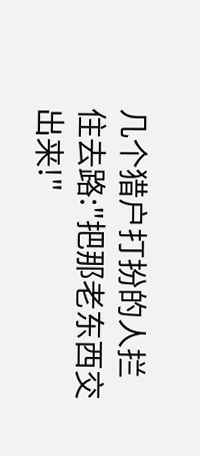几个猎户打扮的人拦住去路:"把那老东西交出来!"